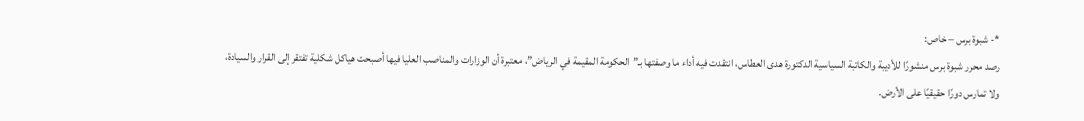*- شبوة برس – خاص:
رصد محرر شبوة برس منشورًا للأديبة والكاتبة السياسية الدكتورة هدى العطاس، انتقدت فيه أداء ما وصفتها بـ”الحكومة المقيمة في الرياض”، معتبرة أن الوزارات والمناصب العليا فيها أصبحت هياكل شكلية تفتقر إلى القرار والسيادة، ولا تمارس دورًا حقيقيًا على الأرض.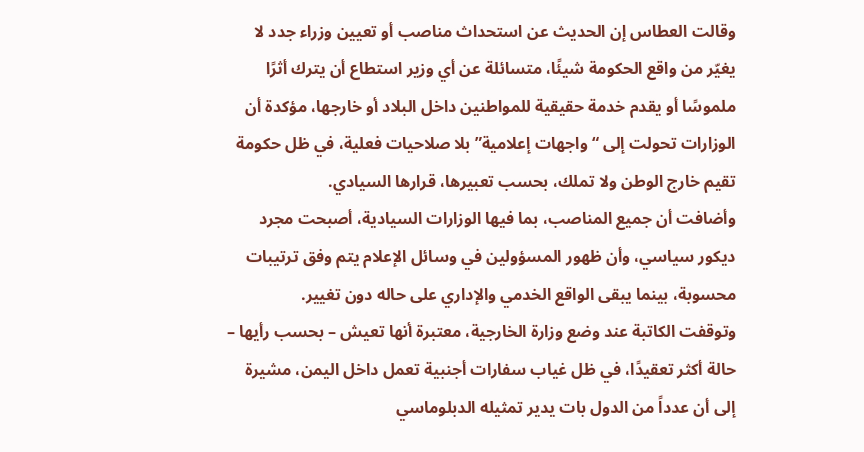وقالت العطاس إن الحديث عن استحداث مناصب أو تعيين وزراء جدد لا يغيّر من واقع الحكومة شيئًا، متسائلة عن أي وزير استطاع أن يترك أثرًا ملموسًا أو يقدم خدمة حقيقية للمواطنين داخل البلاد أو خارجها، مؤكدة أن الوزارات تحولت إلى “واجهات إعلامية” بلا صلاحيات فعلية، في ظل حكومة تقيم خارج الوطن ولا تملك، بحسب تعبيرها، قرارها السيادي.
وأضافت أن جميع المناصب، بما فيها الوزارات السيادية، أصبحت مجرد ديكور سياسي، وأن ظهور المسؤولين في وسائل الإعلام يتم وفق ترتيبات محسوبة، بينما يبقى الواقع الخدمي والإداري على حاله دون تغيير.
وتوقفت الكاتبة عند وضع وزارة الخارجية، معتبرة أنها تعيش – بحسب رأيها – حالة أكثر تعقيدًا، في ظل غياب سفارات أجنبية تعمل داخل اليمن، مشيرة إلى أن عدداً من الدول بات يدير تمثيله الدبلوماسي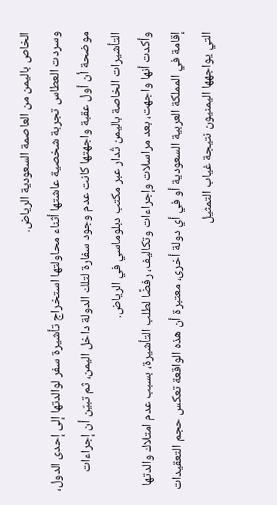الخاص باليمن من العاصمة السعودية الرياض.
وسردت العطاس تجربة شخصية عاشتها أثناء محاولتها استخراج تأشيرة سفر لوالدتها إلى إحدى الدول، موضحة أن أول عقبة واجهتها كانت عدم وجود سفارة لتلك الدولة داخل اليمن، ثم تبيّن أن إجراءات التأشيرات الخاصة باليمن تُدار عبر مكتب دبلوماسي في الرياض.
وأكدت أنها واجهت، بعد مراسلات وإجراءات وتكاليف، رفضًا لطلب التأشيرة، بسبب عدم امتلاك والدتها إقامة في المملكة العربية السعودية أو في أي دولة أخرى، معتبرة أن هذه الواقعة تعكس حجم التعقيدات التي يواجهها اليمنيون نتيجة غياب التمثيل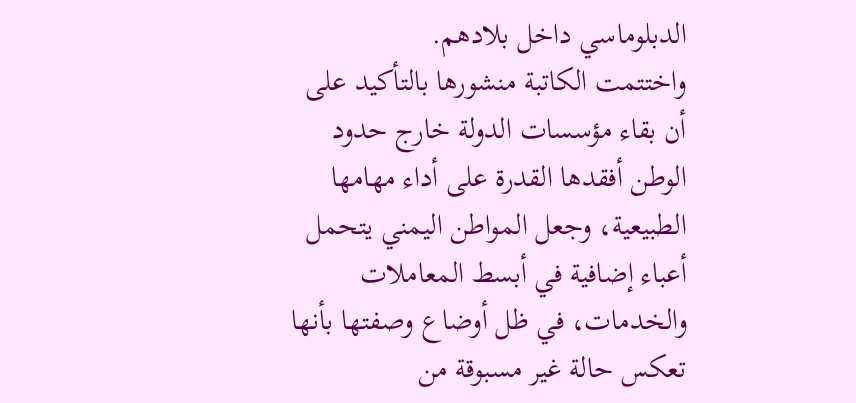الدبلوماسي داخل بلادهم.
واختتمت الكاتبة منشورها بالتأكيد على أن بقاء مؤسسات الدولة خارج حدود الوطن أفقدها القدرة على أداء مهامها الطبيعية، وجعل المواطن اليمني يتحمل أعباء إضافية في أبسط المعاملات والخدمات، في ظل أوضاع وصفتها بأنها تعكس حالة غير مسبوقة من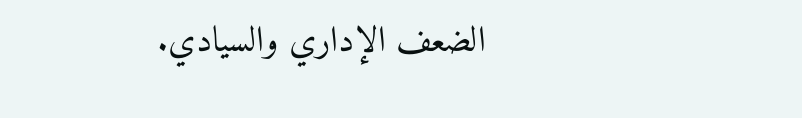الضعف الإداري والسيادي.